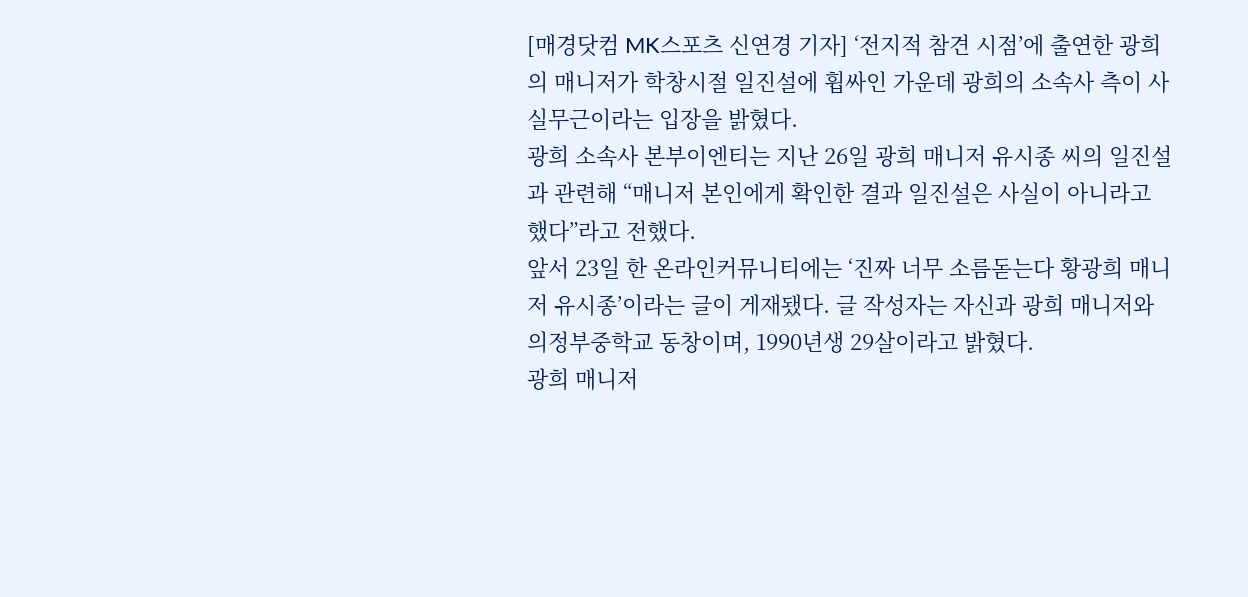[매경닷컴 MK스포츠 신연경 기자] ‘전지적 참견 시점’에 출연한 광희의 매니저가 학창시절 일진설에 휩싸인 가운데 광희의 소속사 측이 사실무근이라는 입장을 밝혔다.
광희 소속사 본부이엔티는 지난 26일 광희 매니저 유시종 씨의 일진설과 관련해 “매니저 본인에게 확인한 결과 일진설은 사실이 아니라고 했다”라고 전했다.
앞서 23일 한 온라인커뮤니티에는 ‘진짜 너무 소름돋는다 황광희 매니저 유시종’이라는 글이 게재됐다. 글 작성자는 자신과 광희 매니저와 의정부중학교 동창이며, 1990년생 29살이라고 밝혔다.
광희 매니저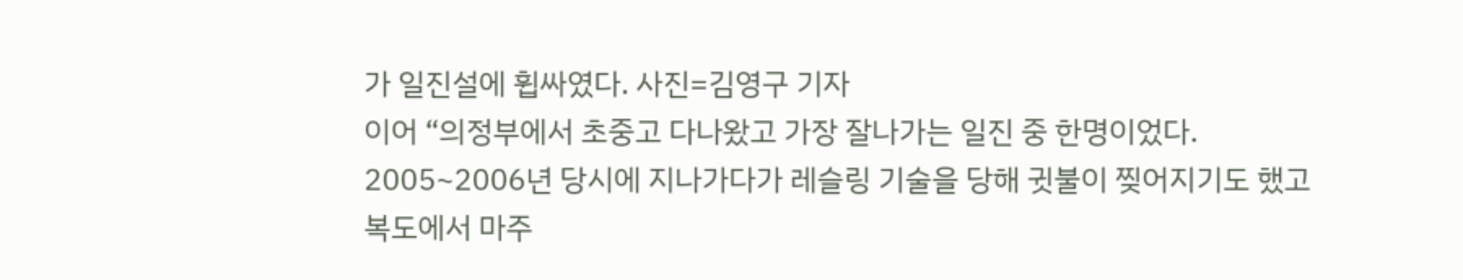가 일진설에 휩싸였다. 사진=김영구 기자
이어 “의정부에서 초중고 다나왔고 가장 잘나가는 일진 중 한명이었다. 2005~2006년 당시에 지나가다가 레슬링 기술을 당해 귓불이 찢어지기도 했고 복도에서 마주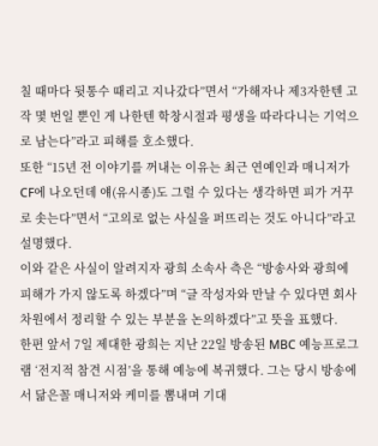칠 때마다 뒷통수 때리고 지나갔다”면서 “가해자나 제3자한텐 고작 몇 번일 뿐인 게 나한텐 학창시절과 평생을 따라다니는 기억으로 남는다”라고 피해를 호소했다.
또한 “15년 전 이야기를 꺼내는 이유는 최근 연예인과 매니저가 CF에 나오던데 얘(유시종)도 그럴 수 있다는 생각하면 피가 거꾸로 솟는다”면서 “고의로 없는 사실을 퍼뜨리는 것도 아니다”라고 설명했다.
이와 같은 사실이 알려지자 광희 소속사 측은 “방송사와 광희에 피해가 가지 않도록 하겠다”며 “글 작성자와 만날 수 있다면 회사차원에서 정리할 수 있는 부분을 논의하겠다”고 뜻을 표했다.
한편 앞서 7일 제대한 광희는 지난 22일 방송된 MBC 예능프로그램 ‘전지적 참견 시점’을 통해 예능에 복귀했다. 그는 당시 방송에서 닮은꼴 매니저와 케미를 뽐내며 기대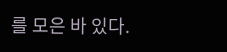를 모은 바 있다.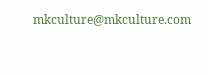mkculture@mkculture.com